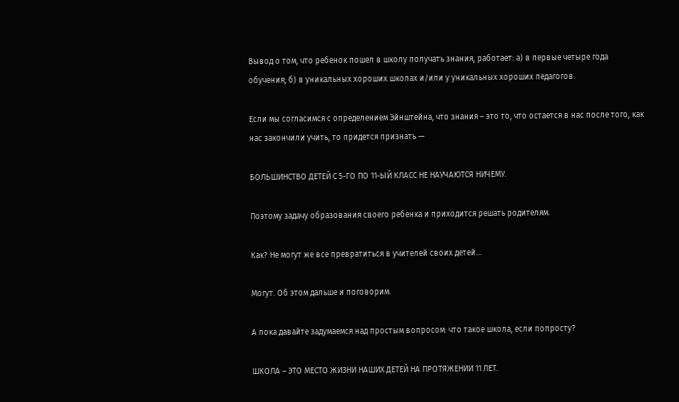Вывод о том, что ребенок пошел в школу получать знания, работает: а) в первые четыре года обучения; б) в уникальных хороших школах и/или у уникальных хороших педагогов.

Если мы согласимся с определением Эйнштейна, что знания – это то, что остается в нас после того, как нас закончили учить, то придется признать —

БОЛЬШИНСТВО ДЕТЕЙ С 5-ГО ПО 11-ЫЙ КЛАСС НЕ НАУЧАЮТСЯ НИЧЕМУ.

Поэтому задачу образования своего ребенка и приходится решать родителям.

Как? Не могут же все превратиться в учителей своих детей…

Могут. Об этом дальше и поговорим.

А пока давайте задумаемся над простым вопросом: что такое школа, если попросту?

ШКОЛА – ЭТО МЕСТО ЖИЗНИ НАШИХ ДЕТЕЙ НА ПРОТЯЖЕНИИ 11 ЛЕТ.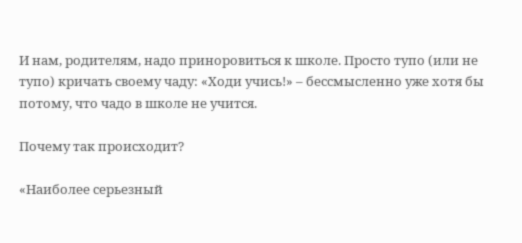И нам, родителям, надо приноровиться к школе. Просто тупо (или не тупо) кричать своему чаду: «Ходи учись!» – бессмысленно уже хотя бы потому, что чадо в школе не учится.

Почему так происходит?

«Наиболее серьезный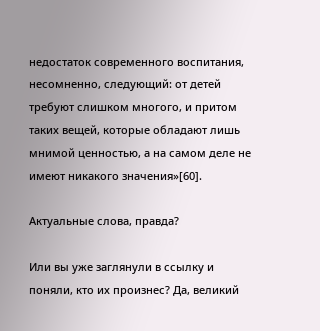недостаток современного воспитания, несомненно, следующий: от детей требуют слишком многого, и притом таких вещей, которые обладают лишь мнимой ценностью, а на самом деле не имеют никакого значения»[60].

Актуальные слова, правда?

Или вы уже заглянули в ссылку и поняли, кто их произнес? Да, великий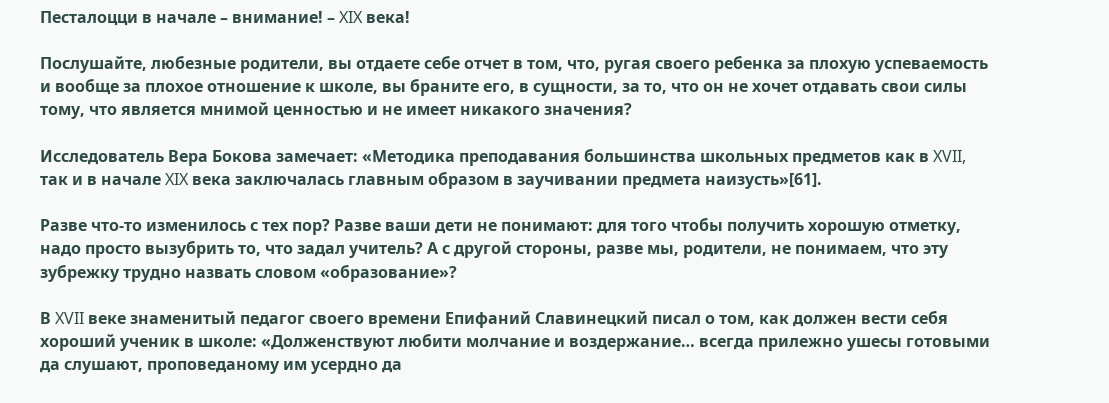Песталоцци в начале – внимание! – XIX века!

Послушайте, любезные родители, вы отдаете себе отчет в том, что, ругая своего ребенка за плохую успеваемость и вообще за плохое отношение к школе, вы браните его, в сущности, за то, что он не хочет отдавать свои силы тому, что является мнимой ценностью и не имеет никакого значения?

Исследователь Вера Бокова замечает: «Методика преподавания большинства школьных предметов как в XVII, так и в начале XIX века заключалась главным образом в заучивании предмета наизусть»[61].

Разве что-то изменилось с тех пор? Разве ваши дети не понимают: для того чтобы получить хорошую отметку, надо просто вызубрить то, что задал учитель? А с другой стороны, разве мы, родители, не понимаем, что эту зубрежку трудно назвать словом «образование»?

В XVII веке знаменитый педагог своего времени Епифаний Славинецкий писал о том, как должен вести себя хороший ученик в школе: «Долженствуют любити молчание и воздержание… всегда прилежно ушесы готовыми да слушают, проповеданому им усердно да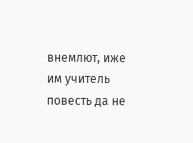внемлют, иже им учитель повесть да не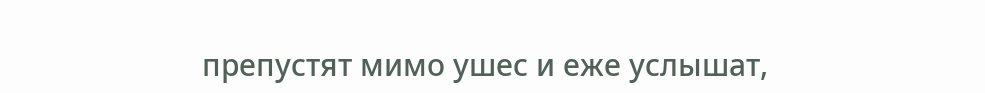препустят мимо ушес и еже услышат,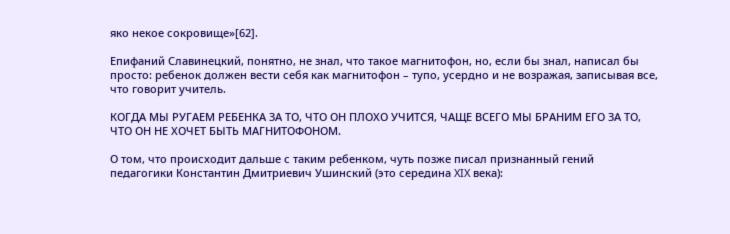яко некое сокровище»[62].

Епифаний Славинецкий, понятно, не знал, что такое магнитофон, но, если бы знал, написал бы просто: ребенок должен вести себя как магнитофон – тупо, усердно и не возражая, записывая все, что говорит учитель.

КОГДА МЫ РУГАЕМ РЕБЕНКА ЗА ТО, ЧТО ОН ПЛОХО УЧИТСЯ, ЧАЩЕ ВСЕГО МЫ БРАНИМ ЕГО ЗА ТО, ЧТО ОН НЕ ХОЧЕТ БЫТЬ МАГНИТОФОНОМ.

О том, что происходит дальше с таким ребенком, чуть позже писал признанный гений педагогики Константин Дмитриевич Ушинский (это середина XIX века):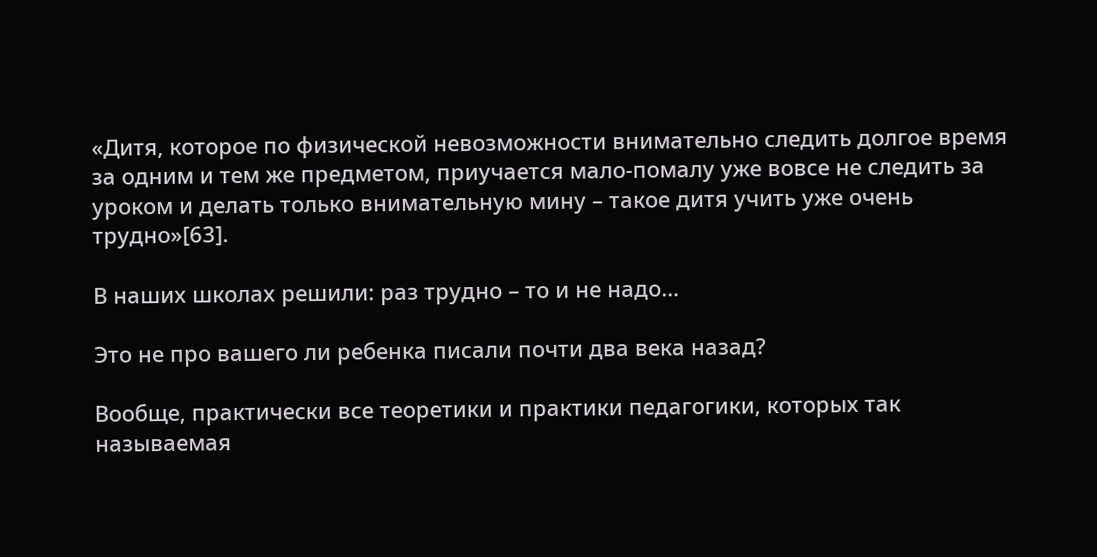«Дитя, которое по физической невозможности внимательно следить долгое время за одним и тем же предметом, приучается мало-помалу уже вовсе не следить за уроком и делать только внимательную мину – такое дитя учить уже очень трудно»[63].

В наших школах решили: раз трудно – то и не надо…

Это не про вашего ли ребенка писали почти два века назад?

Вообще, практически все теоретики и практики педагогики, которых так называемая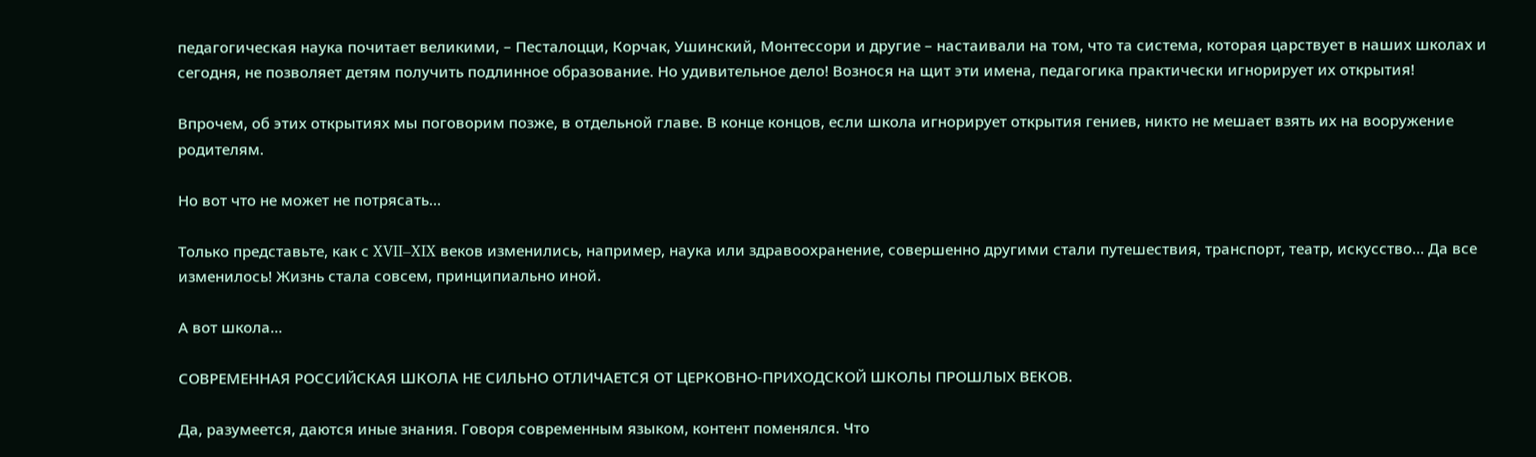педагогическая наука почитает великими, – Песталоцци, Корчак, Ушинский, Монтессори и другие – настаивали на том, что та система, которая царствует в наших школах и сегодня, не позволяет детям получить подлинное образование. Но удивительное дело! Вознося на щит эти имена, педагогика практически игнорирует их открытия!

Впрочем, об этих открытиях мы поговорим позже, в отдельной главе. В конце концов, если школа игнорирует открытия гениев, никто не мешает взять их на вооружение родителям.

Но вот что не может не потрясать…

Только представьте, как с XVII–XIX веков изменились, например, наука или здравоохранение, совершенно другими стали путешествия, транспорт, театр, искусство… Да все изменилось! Жизнь стала совсем, принципиально иной.

А вот школа…

СОВРЕМЕННАЯ РОССИЙСКАЯ ШКОЛА НЕ СИЛЬНО ОТЛИЧАЕТСЯ ОТ ЦЕРКОВНО-ПРИХОДСКОЙ ШКОЛЫ ПРОШЛЫХ ВЕКОВ.

Да, разумеется, даются иные знания. Говоря современным языком, контент поменялся. Что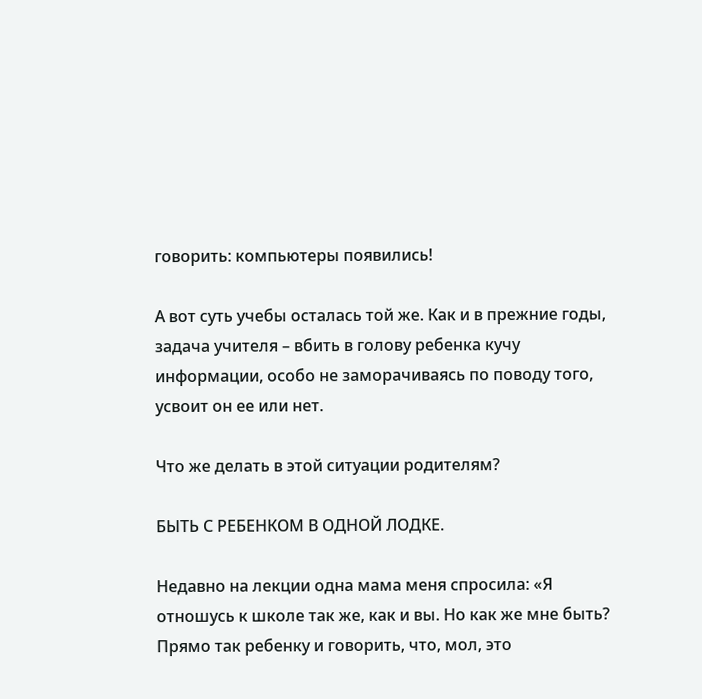говорить: компьютеры появились!

А вот суть учебы осталась той же. Как и в прежние годы, задача учителя – вбить в голову ребенка кучу информации, особо не заморачиваясь по поводу того, усвоит он ее или нет.

Что же делать в этой ситуации родителям?

БЫТЬ С РЕБЕНКОМ В ОДНОЙ ЛОДКЕ.

Недавно на лекции одна мама меня спросила: «Я отношусь к школе так же, как и вы. Но как же мне быть? Прямо так ребенку и говорить, что, мол, это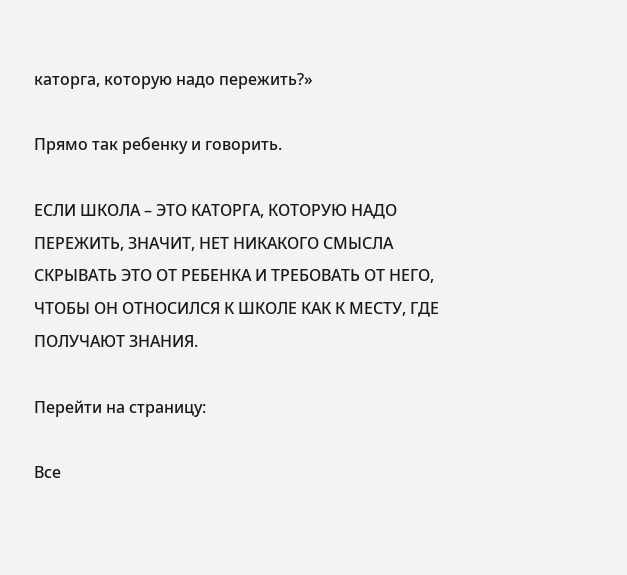каторга, которую надо пережить?»

Прямо так ребенку и говорить.

ЕСЛИ ШКОЛА – ЭТО КАТОРГА, КОТОРУЮ НАДО ПЕРЕЖИТЬ, ЗНАЧИТ, НЕТ НИКАКОГО СМЫСЛА СКРЫВАТЬ ЭТО ОТ РЕБЕНКА И ТРЕБОВАТЬ ОТ НЕГО, ЧТОБЫ ОН ОТНОСИЛСЯ К ШКОЛЕ КАК К МЕСТУ, ГДЕ ПОЛУЧАЮТ ЗНАНИЯ.

Перейти на страницу:

Все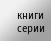книги серии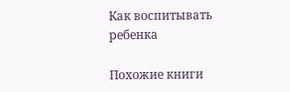Как воспитывать ребенка

Похожие книги